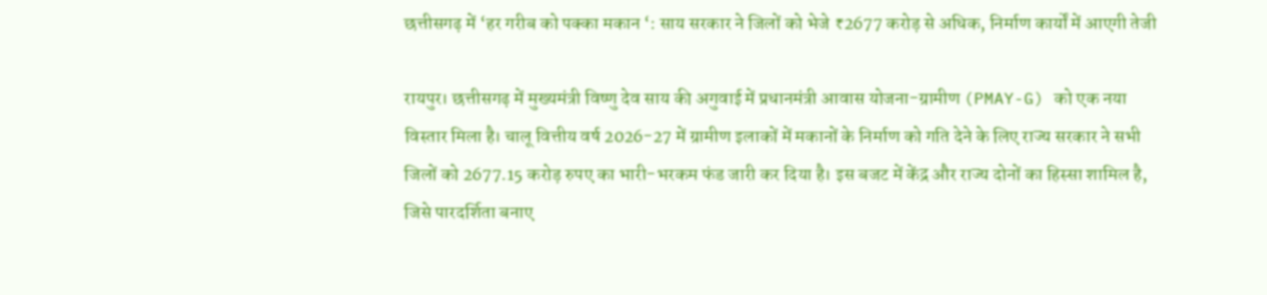छत्तीसगढ़ में ‘हर गरीब को पक्का मकान ‘: साय सरकार ने जिलों को भेजे ₹2677 करोड़ से अधिक, निर्माण कार्यों में आएगी तेजी

रायपुर। छत्तीसगढ़ में मुख्यमंत्री विष्णु देव साय की अगुवाई में प्रधानमंत्री आवास योजना-ग्रामीण (PMAY-G) को एक नया विस्तार मिला है। चालू वित्तीय वर्ष 2026-27 में ग्रामीण इलाकों में मकानों के निर्माण को गति देने के लिए राज्य सरकार ने सभी जिलों को 2677.15 करोड़ रुपए का भारी-भरकम फंड जारी कर दिया है। इस बजट में केंद्र और राज्य दोनों का हिस्सा शामिल है, जिसे पारदर्शिता बनाए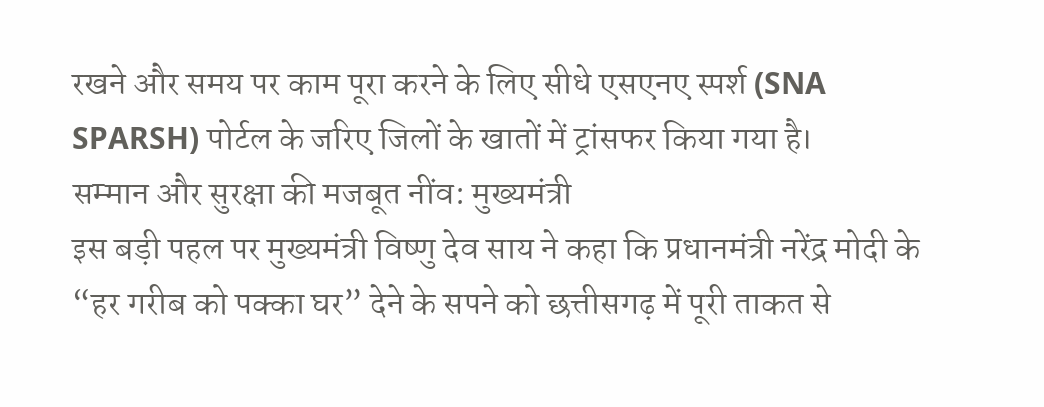रखने और समय पर काम पूरा करने के लिए सीधे एसएनए स्पर्श (SNA SPARSH) पोर्टल के जरिए जिलों के खातों में ट्रांसफर किया गया है।
सम्मान और सुरक्षा की मजबूत नींव: मुख्यमंत्री
इस बड़ी पहल पर मुख्यमंत्री विष्णु देव साय ने कहा कि प्रधानमंत्री नरेंद्र मोदी के “हर गरीब को पक्का घर” देने के सपने को छत्तीसगढ़ में पूरी ताकत से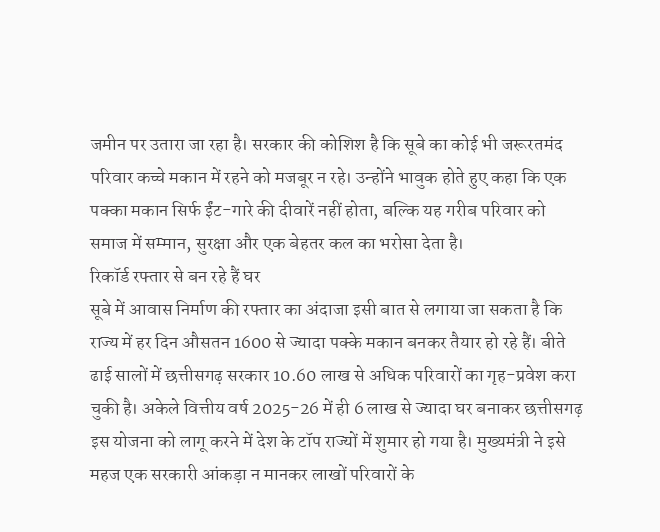जमीन पर उतारा जा रहा है। सरकार की कोशिश है कि सूबे का कोई भी जरूरतमंद परिवार कच्चे मकान में रहने को मजबूर न रहे। उन्होंने भावुक होते हुए कहा कि एक पक्का मकान सिर्फ ईंट-गारे की दीवारें नहीं होता, बल्कि यह गरीब परिवार को समाज में सम्मान, सुरक्षा और एक बेहतर कल का भरोसा देता है।
रिकॉर्ड रफ्तार से बन रहे हैं घर
सूबे में आवास निर्माण की रफ्तार का अंदाजा इसी बात से लगाया जा सकता है कि राज्य में हर दिन औसतन 1600 से ज्यादा पक्के मकान बनकर तैयार हो रहे हैं। बीते ढाई सालों में छत्तीसगढ़ सरकार 10.60 लाख से अधिक परिवारों का गृह-प्रवेश करा चुकी है। अकेले वित्तीय वर्ष 2025-26 में ही 6 लाख से ज्यादा घर बनाकर छत्तीसगढ़ इस योजना को लागू करने में देश के टॉप राज्यों में शुमार हो गया है। मुख्यमंत्री ने इसे महज एक सरकारी आंकड़ा न मानकर लाखों परिवारों के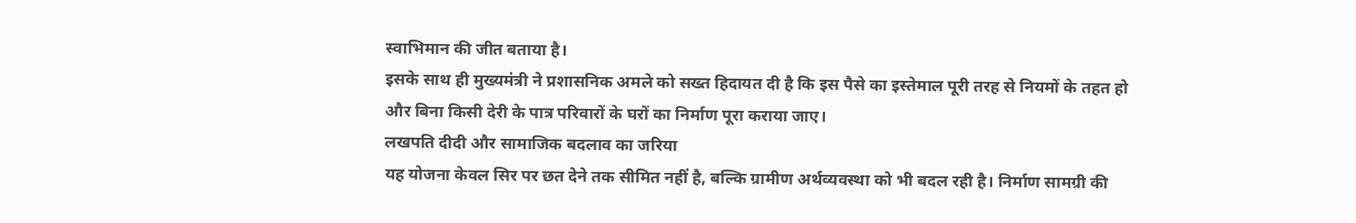स्वाभिमान की जीत बताया है।
इसके साथ ही मुख्यमंत्री ने प्रशासनिक अमले को सख्त हिदायत दी है कि इस पैसे का इस्तेमाल पूरी तरह से नियमों के तहत हो और बिना किसी देरी के पात्र परिवारों के घरों का निर्माण पूरा कराया जाए।
लखपति दीदी और सामाजिक बदलाव का जरिया
यह योजना केवल सिर पर छत देने तक सीमित नहीं है, बल्कि ग्रामीण अर्थव्यवस्था को भी बदल रही है। निर्माण सामग्री की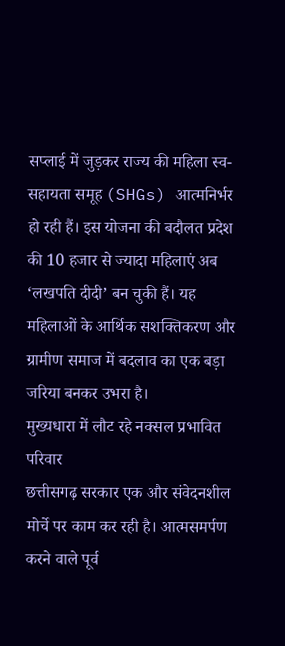सप्लाई में जुड़कर राज्य की महिला स्व-सहायता समूह (SHGs) आत्मनिर्भर हो रही हैं। इस योजना की बदौलत प्रदेश की 10 हजार से ज्यादा महिलाएं अब ‘लखपति दीदी’ बन चुकी हैं। यह महिलाओं के आर्थिक सशक्तिकरण और ग्रामीण समाज में बदलाव का एक बड़ा जरिया बनकर उभरा है।
मुख्यधारा में लौट रहे नक्सल प्रभावित परिवार
छत्तीसगढ़ सरकार एक और संवेदनशील मोर्चे पर काम कर रही है। आत्मसमर्पण करने वाले पूर्व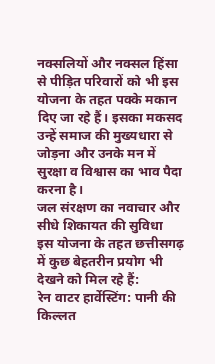नक्सलियों और नक्सल हिंसा से पीड़ित परिवारों को भी इस योजना के तहत पक्के मकान दिए जा रहे हैं। इसका मकसद उन्हें समाज की मुख्यधारा से जोड़ना और उनके मन में सुरक्षा व विश्वास का भाव पैदा करना है।
जल संरक्षण का नवाचार और सीधे शिकायत की सुविधा
इस योजना के तहत छत्तीसगढ़ में कुछ बेहतरीन प्रयोग भी देखने को मिल रहे हैं:
रेन वाटर हार्वेस्टिंग: पानी की किल्लत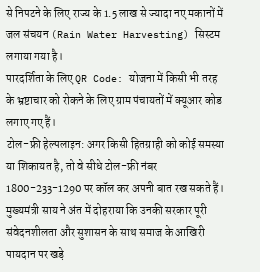से निपटने के लिए राज्य के 1.5 लाख से ज्यादा नए मकानों में जल संचयन (Rain Water Harvesting) सिस्टम लगाया गया है।
पारदर्शिता के लिए QR Code: योजना में किसी भी तरह के भ्रष्टाचार को रोकने के लिए ग्राम पंचायतों में क्यूआर कोड लगाए गए हैं।
टोल-फ्री हेल्पलाइन: अगर किसी हितग्राही को कोई समस्या या शिकायत है, तो वे सीधे टोल-फ्री नंबर 1800-233-1290 पर कॉल कर अपनी बात रख सकते हैं।
मुख्यमंत्री साय ने अंत में दोहराया कि उनकी सरकार पूरी संवेदनशीलता और सुशासन के साथ समाज के आखिरी पायदान पर खड़े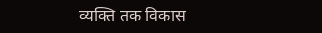व्यक्ति तक विकास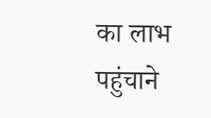का लाभ पहुंचाने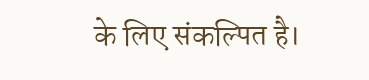के लिए संकल्पित है।